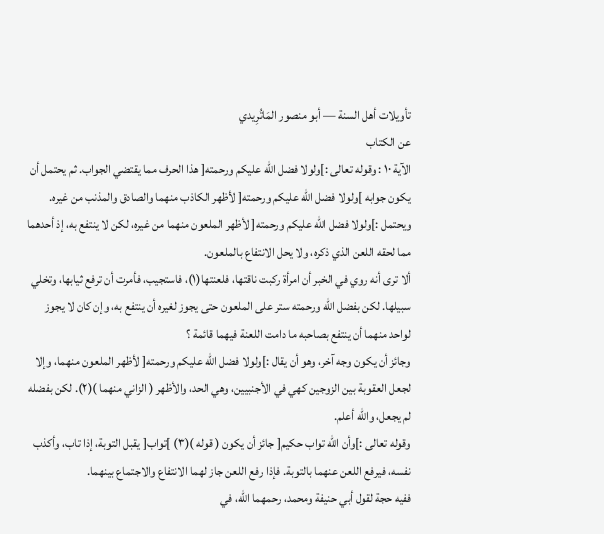تأويلات أهل السنة — أبو منصور المَاتُرِيدي
عن الكتاب
الآية ١٠ : وقوله تعالى :]ولولا فضل الله عليكم ورحمته[ هذا الحرف مما يقتضي الجواب. ثم يحتمل أن يكون جوابه ]ولولا فضل الله عليكم ورحمته[ لأظهر الكاذب منهما والصادق والمذنب من غيره.
ويحتمل :]ولولا فضل الله عليكم ورحمته[ لأظهر الملعون منهما من غيره، لكن لا ينتفع به، إذ أحدهما مما لحقه اللعن الذي ذكره، ولا يحل الانتفاع بالملعون.
ألا ترى أنه روي في الخبر أن امرأة ركبت ناقتها، فلعنتها(١)، فاستجيب، فأمرت أن ترفع ثيابها، وتخلي سبيلها. لكن بفضل الله ورحمته ستر على الملعون حتى يجوز لغيره أن ينتفع به، وإن كان لا يجوز لواحد منهما أن ينتفع بصاحبه ما دامت اللعنة فيهما قائمة ؟
وجائز أن يكون وجه آخر، وهو أن يقال :]ولولا فضل الله عليكم ورحمته[ لأظهر الملعون منهما، وإلا لجعل العقوبة بين الزوجين كهي في الأجنبيين، وهي الحد، والأظهر ( الزاني منهما )(٢). لكن بفضله لم يجعل، والله أعلم.
وقوله تعالى :]وأن الله تواب حكيم[ جائز أن يكون ( قوله )(٣) ]تواب[ يقبل التوبة، إذا تاب، وأكذب نفسه، فيرفع اللعن عنهما بالتوبة. فإذا رفع اللعن جاز لهما الانتفاع والاجتماع بينهما.
ففيه حجة لقول أبي حنيفة ومحمد، رحمهما الله، في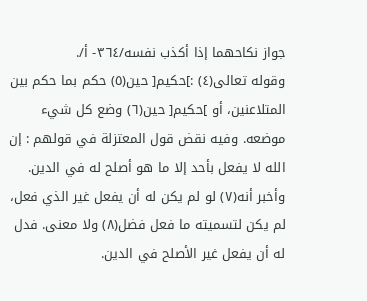جواز نكاحهما إذا أكذب نفسه/٣٦٤- أ/.
وقوله تعالى(٤) :]حكيم[ حين(٥) حكم بما حكم بين المتلاعنين، أو ]حكيم[ حين(٦) وضع كل شيء موضعه. وفيه نقض قول المعتزلة في قولهم : إن الله لا يفعل بأحد إلا ما هو أصلح له في الدين. وأخبر أنه(٧) لو لم يكن له أن يفعل غير الذي فعل، لم يكن لتسميته ما فعل فضل(٨) ولا معنى. فدل له أن يفعل غير الأصلح في الدين.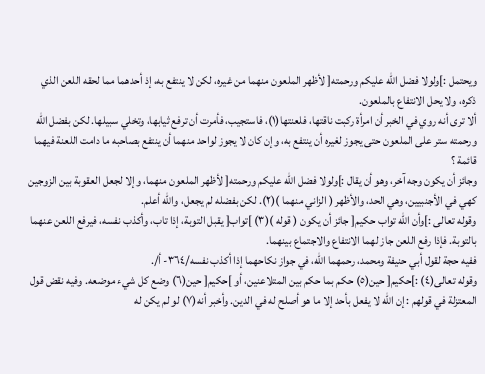ويحتمل :]ولولا فضل الله عليكم ورحمته[ لأظهر الملعون منهما من غيره، لكن لا ينتفع به، إذ أحدهما مما لحقه اللعن الذي ذكره، ولا يحل الانتفاع بالملعون.
ألا ترى أنه روي في الخبر أن امرأة ركبت ناقتها، فلعنتها(١)، فاستجيب، فأمرت أن ترفع ثيابها، وتخلي سبيلها. لكن بفضل الله ورحمته ستر على الملعون حتى يجوز لغيره أن ينتفع به، وإن كان لا يجوز لواحد منهما أن ينتفع بصاحبه ما دامت اللعنة فيهما قائمة ؟
وجائز أن يكون وجه آخر، وهو أن يقال :]ولولا فضل الله عليكم ورحمته[ لأظهر الملعون منهما، وإلا لجعل العقوبة بين الزوجين كهي في الأجنبيين، وهي الحد، والأظهر ( الزاني منهما )(٢). لكن بفضله لم يجعل، والله أعلم.
وقوله تعالى :]وأن الله تواب حكيم[ جائز أن يكون ( قوله )(٣) ]تواب[ يقبل التوبة، إذا تاب، وأكذب نفسه، فيرفع اللعن عنهما بالتوبة. فإذا رفع اللعن جاز لهما الانتفاع والاجتماع بينهما.
ففيه حجة لقول أبي حنيفة ومحمد، رحمهما الله، في جواز نكاحهما إذا أكذب نفسه/٣٦٤- أ/.
وقوله تعالى(٤) :]حكيم[ حين(٥) حكم بما حكم بين المتلاعنين، أو ]حكيم[ حين(٦) وضع كل شيء موضعه. وفيه نقض قول المعتزلة في قولهم : إن الله لا يفعل بأحد إلا ما هو أصلح له في الدين. وأخبر أنه(٧) لو لم يكن له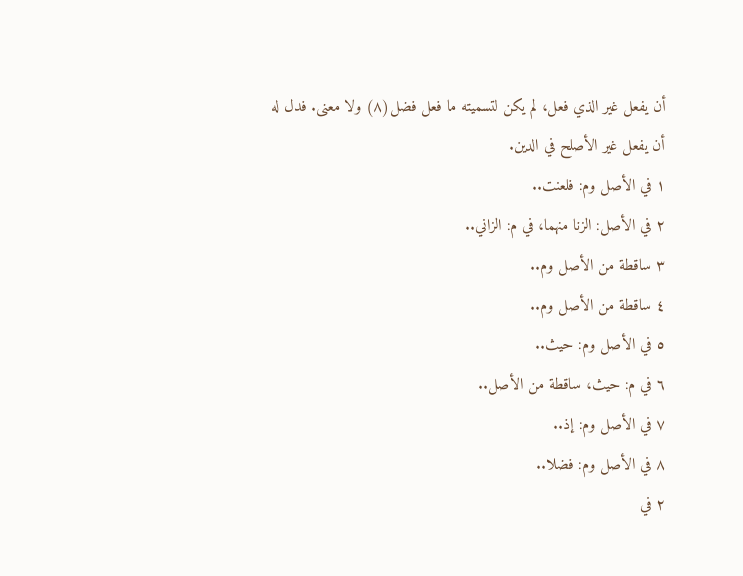أن يفعل غير الذي فعل، لم يكن لتسميته ما فعل فضل(٨) ولا معنى. فدل له أن يفعل غير الأصلح في الدين.
١ في الأصل وم: فلعنت..
٢ في الأصل: الزنا منهما، في م: الزاني..
٣ ساقطة من الأصل وم..
٤ ساقطة من الأصل وم..
٥ في الأصل وم: حيث..
٦ في م: حيث، ساقطة من الأصل..
٧ في الأصل وم: إذ..
٨ في الأصل وم: فضلا..
٢ في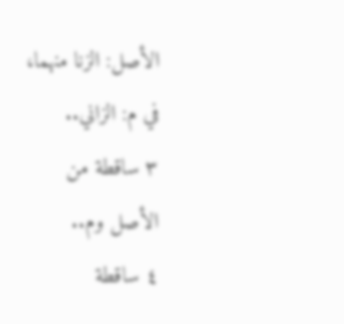الأصل: الزنا منهما، في م: الزاني..
٣ ساقطة من الأصل وم..
٤ ساقطة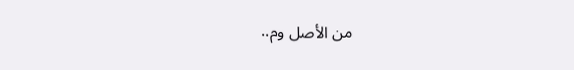من الأصل وم..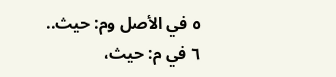٥ في الأصل وم: حيث..
٦ في م: حيث،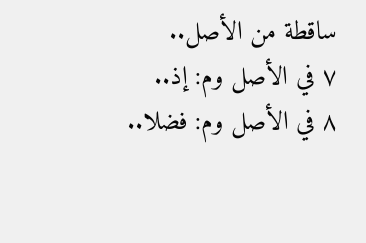ساقطة من الأصل..
٧ في الأصل وم: إذ..
٨ في الأصل وم: فضلا..